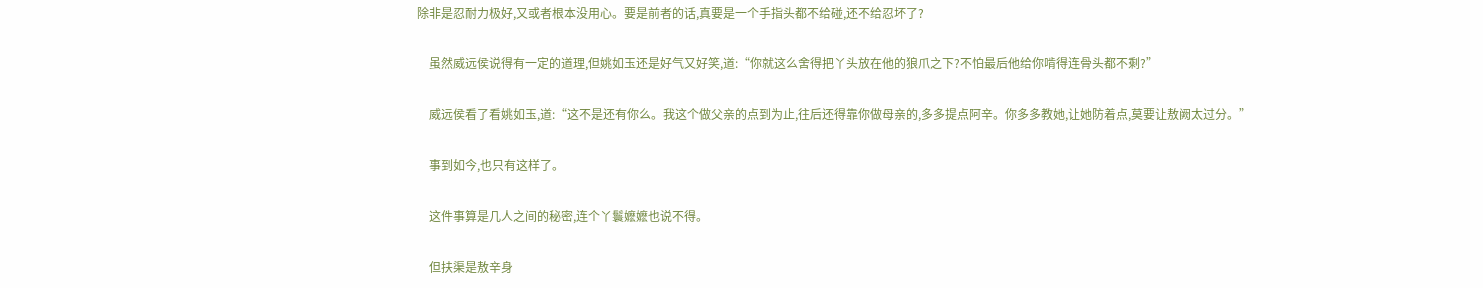除非是忍耐力极好,又或者根本没用心。要是前者的话,真要是一个手指头都不给碰,还不给忍坏了?

    虽然威远侯说得有一定的道理,但姚如玉还是好气又好笑,道:“你就这么舍得把丫头放在他的狼爪之下?不怕最后他给你啃得连骨头都不剩?”

    威远侯看了看姚如玉,道:“这不是还有你么。我这个做父亲的点到为止,往后还得靠你做母亲的,多多提点阿辛。你多多教她,让她防着点,莫要让敖阙太过分。”

    事到如今,也只有这样了。

    这件事算是几人之间的秘密,连个丫鬟嬷嬷也说不得。

    但扶渠是敖辛身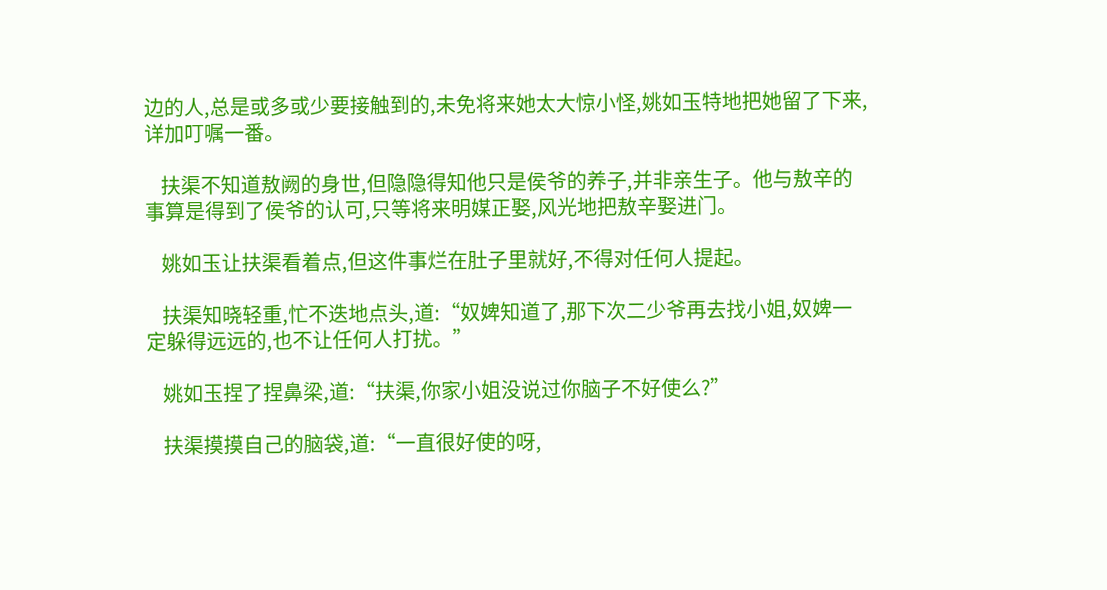边的人,总是或多或少要接触到的,未免将来她太大惊小怪,姚如玉特地把她留了下来,详加叮嘱一番。

    扶渠不知道敖阙的身世,但隐隐得知他只是侯爷的养子,并非亲生子。他与敖辛的事算是得到了侯爷的认可,只等将来明媒正娶,风光地把敖辛娶进门。

    姚如玉让扶渠看着点,但这件事烂在肚子里就好,不得对任何人提起。

    扶渠知晓轻重,忙不迭地点头,道:“奴婢知道了,那下次二少爷再去找小姐,奴婢一定躲得远远的,也不让任何人打扰。”

    姚如玉捏了捏鼻梁,道:“扶渠,你家小姐没说过你脑子不好使么?”

    扶渠摸摸自己的脑袋,道:“一直很好使的呀,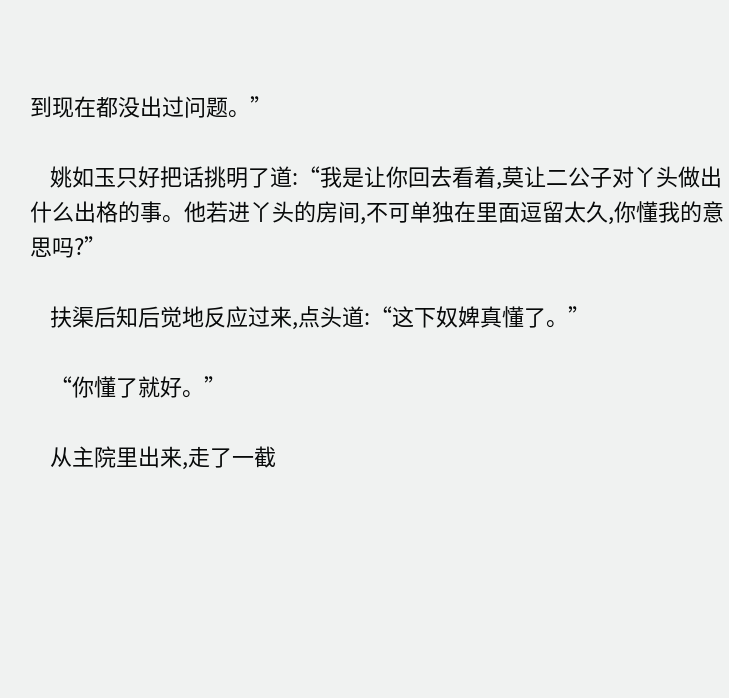到现在都没出过问题。”

    姚如玉只好把话挑明了道:“我是让你回去看着,莫让二公子对丫头做出什么出格的事。他若进丫头的房间,不可单独在里面逗留太久,你懂我的意思吗?”

    扶渠后知后觉地反应过来,点头道:“这下奴婢真懂了。”

    “你懂了就好。”

    从主院里出来,走了一截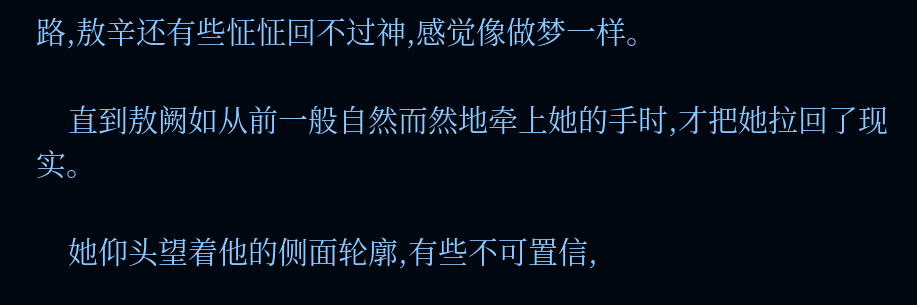路,敖辛还有些怔怔回不过神,感觉像做梦一样。

    直到敖阙如从前一般自然而然地牵上她的手时,才把她拉回了现实。

    她仰头望着他的侧面轮廓,有些不可置信,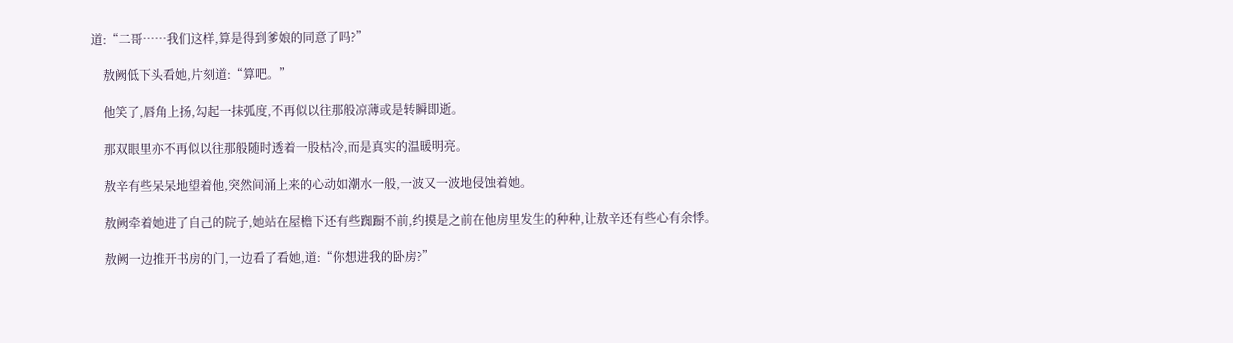道:“二哥……我们这样,算是得到爹娘的同意了吗?”

    敖阙低下头看她,片刻道:“算吧。”

    他笑了,唇角上扬,勾起一抹弧度,不再似以往那般凉薄或是转瞬即逝。

    那双眼里亦不再似以往那般随时透着一股枯冷,而是真实的温暖明亮。

    敖辛有些呆呆地望着他,突然间涌上来的心动如潮水一般,一波又一波地侵蚀着她。

    敖阙牵着她进了自己的院子,她站在屋檐下还有些踟蹰不前,约摸是之前在他房里发生的种种,让敖辛还有些心有余悸。

    敖阙一边推开书房的门,一边看了看她,道:“你想进我的卧房?”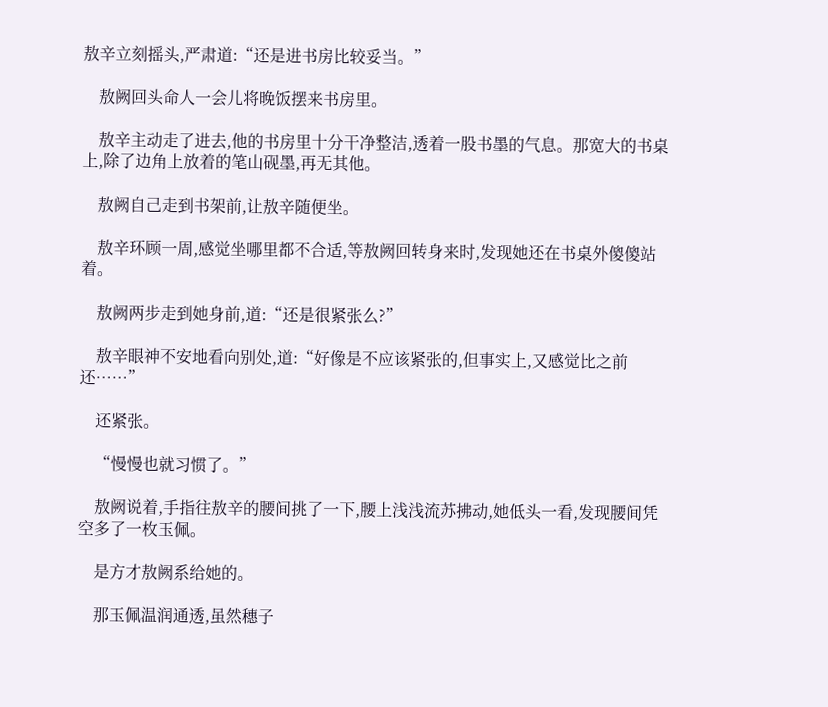敖辛立刻摇头,严肃道:“还是进书房比较妥当。”

    敖阙回头命人一会儿将晚饭摆来书房里。

    敖辛主动走了进去,他的书房里十分干净整洁,透着一股书墨的气息。那宽大的书桌上,除了边角上放着的笔山砚墨,再无其他。

    敖阙自己走到书架前,让敖辛随便坐。

    敖辛环顾一周,感觉坐哪里都不合适,等敖阙回转身来时,发现她还在书桌外傻傻站着。

    敖阙两步走到她身前,道:“还是很紧张么?”

    敖辛眼神不安地看向别处,道:“好像是不应该紧张的,但事实上,又感觉比之前还……”

    还紧张。

    “慢慢也就习惯了。”

    敖阙说着,手指往敖辛的腰间挑了一下,腰上浅浅流苏拂动,她低头一看,发现腰间凭空多了一枚玉佩。

    是方才敖阙系给她的。

    那玉佩温润通透,虽然穗子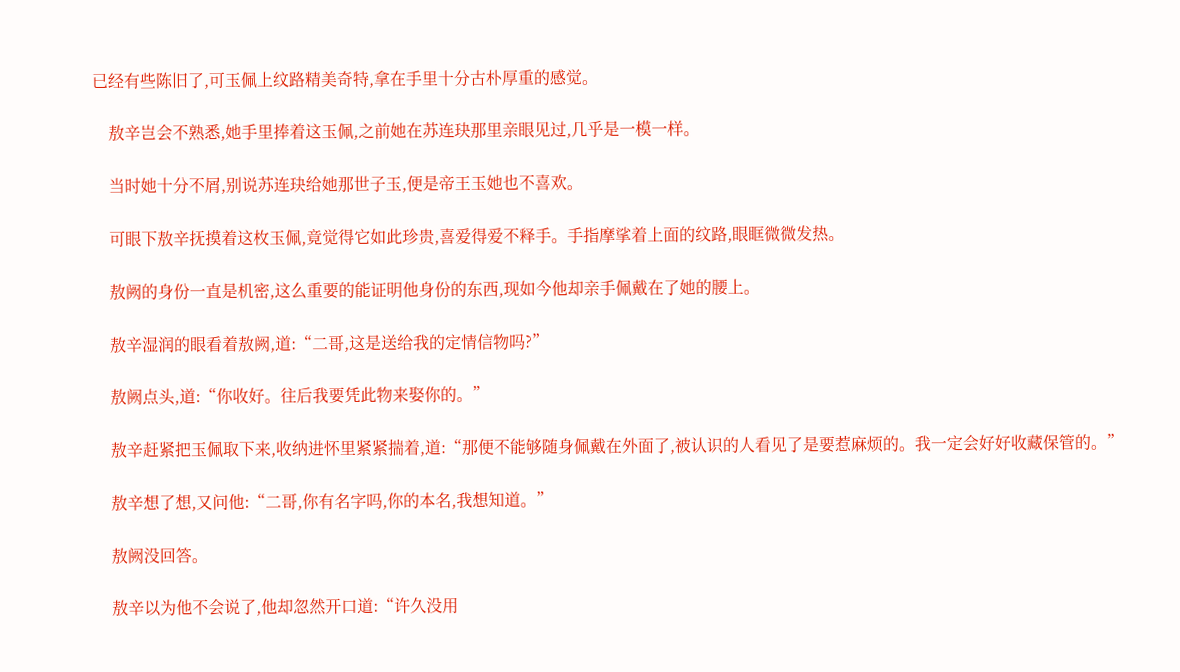已经有些陈旧了,可玉佩上纹路精美奇特,拿在手里十分古朴厚重的感觉。

    敖辛岂会不熟悉,她手里捧着这玉佩,之前她在苏连玦那里亲眼见过,几乎是一模一样。

    当时她十分不屑,别说苏连玦给她那世子玉,便是帝王玉她也不喜欢。

    可眼下敖辛抚摸着这枚玉佩,竟觉得它如此珍贵,喜爱得爱不释手。手指摩挲着上面的纹路,眼眶微微发热。

    敖阙的身份一直是机密,这么重要的能证明他身份的东西,现如今他却亲手佩戴在了她的腰上。

    敖辛湿润的眼看着敖阙,道:“二哥,这是送给我的定情信物吗?”

    敖阙点头,道:“你收好。往后我要凭此物来娶你的。”

    敖辛赶紧把玉佩取下来,收纳进怀里紧紧揣着,道:“那便不能够随身佩戴在外面了,被认识的人看见了是要惹麻烦的。我一定会好好收藏保管的。”

    敖辛想了想,又问他:“二哥,你有名字吗,你的本名,我想知道。”

    敖阙没回答。

    敖辛以为他不会说了,他却忽然开口道:“许久没用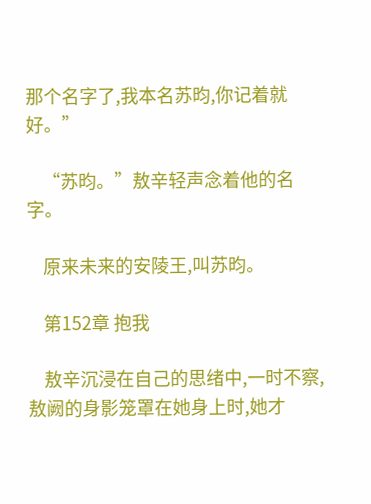那个名字了,我本名苏昀,你记着就好。”

    “苏昀。”敖辛轻声念着他的名字。

    原来未来的安陵王,叫苏昀。

    第152章 抱我

    敖辛沉浸在自己的思绪中,一时不察,敖阙的身影笼罩在她身上时,她才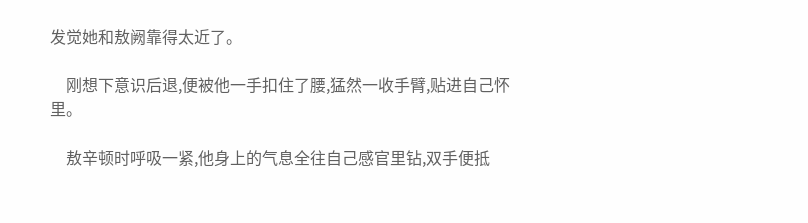发觉她和敖阙靠得太近了。

    刚想下意识后退,便被他一手扣住了腰,猛然一收手臂,贴进自己怀里。

    敖辛顿时呼吸一紧,他身上的气息全往自己感官里钻,双手便抵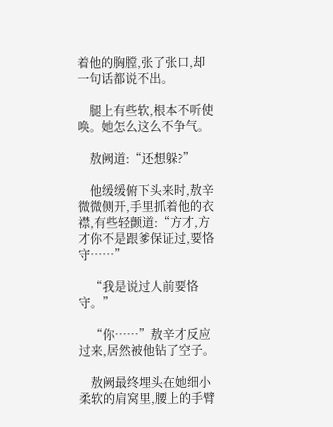着他的胸膛,张了张口,却一句话都说不出。

    腿上有些软,根本不听使唤。她怎么这么不争气。

    敖阙道:“还想躲?”

    他缓缓俯下头来时,敖辛微微侧开,手里抓着他的衣襟,有些轻颤道:“方才,方才你不是跟爹保证过,要恪守……”

    “我是说过人前要恪守。”

    “你……”敖辛才反应过来,居然被他钻了空子。

    敖阙最终埋头在她细小柔软的肩窝里,腰上的手臂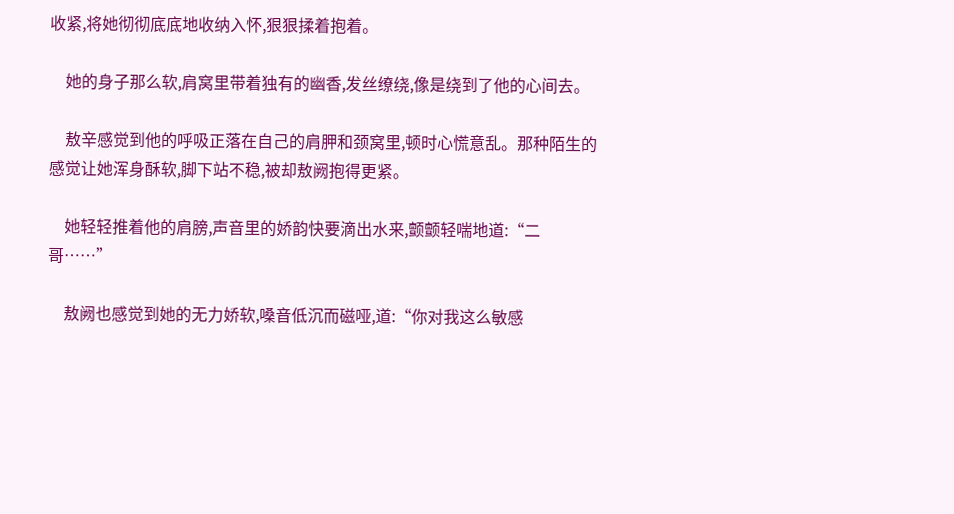收紧,将她彻彻底底地收纳入怀,狠狠揉着抱着。

    她的身子那么软,肩窝里带着独有的幽香,发丝缭绕,像是绕到了他的心间去。

    敖辛感觉到他的呼吸正落在自己的肩胛和颈窝里,顿时心慌意乱。那种陌生的感觉让她浑身酥软,脚下站不稳,被却敖阙抱得更紧。

    她轻轻推着他的肩膀,声音里的娇韵快要滴出水来,颤颤轻喘地道:“二哥……”

    敖阙也感觉到她的无力娇软,嗓音低沉而磁哑,道:“你对我这么敏感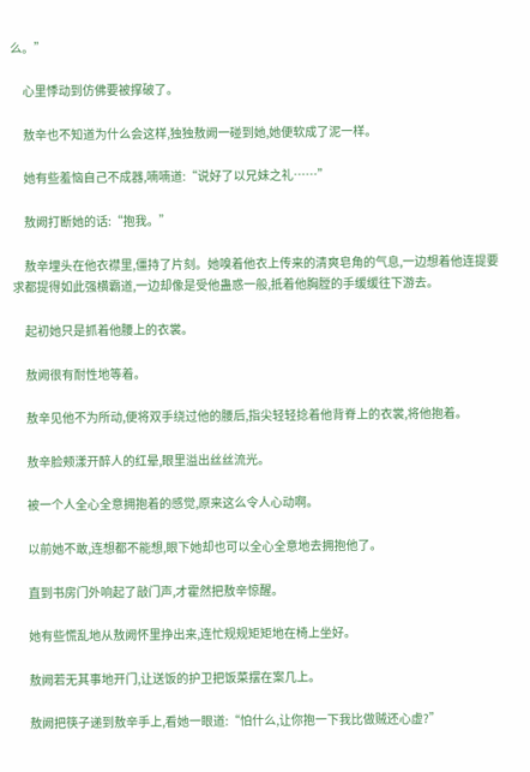么。”

    心里悸动到仿佛要被撑破了。

    敖辛也不知道为什么会这样,独独敖阙一碰到她,她便软成了泥一样。

    她有些羞恼自己不成器,喃喃道:“说好了以兄妹之礼……”

    敖阙打断她的话:“抱我。”

    敖辛埋头在他衣襟里,僵持了片刻。她嗅着他衣上传来的清爽皂角的气息,一边想着他连提要求都提得如此强横霸道,一边却像是受他蛊惑一般,抵着他胸膛的手缓缓往下游去。

    起初她只是抓着他腰上的衣裳。

    敖阙很有耐性地等着。

    敖辛见他不为所动,便将双手绕过他的腰后,指尖轻轻捻着他背脊上的衣裳,将他抱着。

    敖辛脸颊漾开醉人的红晕,眼里溢出丝丝流光。

    被一个人全心全意拥抱着的感觉,原来这么令人心动啊。

    以前她不敢,连想都不能想,眼下她却也可以全心全意地去拥抱他了。

    直到书房门外响起了敲门声,才霍然把敖辛惊醒。

    她有些慌乱地从敖阙怀里挣出来,连忙规规矩矩地在椅上坐好。

    敖阙若无其事地开门,让送饭的护卫把饭菜摆在案几上。

    敖阙把筷子递到敖辛手上,看她一眼道:“怕什么,让你抱一下我比做贼还心虚?”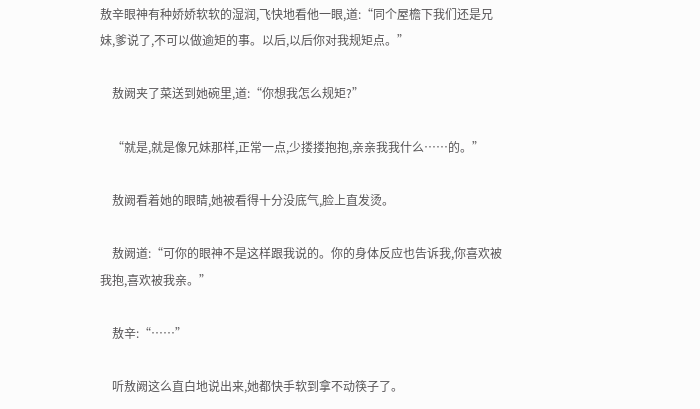敖辛眼神有种娇娇软软的湿润,飞快地看他一眼,道:“同个屋檐下我们还是兄妹,爹说了,不可以做逾矩的事。以后,以后你对我规矩点。”

    敖阙夹了菜送到她碗里,道:“你想我怎么规矩?”

    “就是,就是像兄妹那样,正常一点,少搂搂抱抱,亲亲我我什么……的。”

    敖阙看着她的眼睛,她被看得十分没底气,脸上直发烫。

    敖阙道:“可你的眼神不是这样跟我说的。你的身体反应也告诉我,你喜欢被我抱,喜欢被我亲。”

    敖辛:“……”

    听敖阙这么直白地说出来,她都快手软到拿不动筷子了。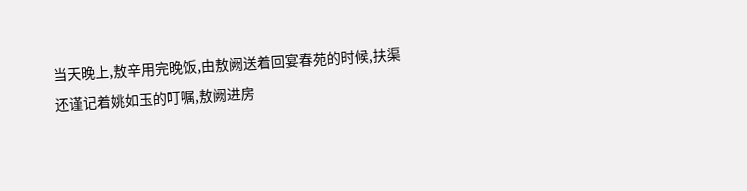当天晚上,敖辛用完晚饭,由敖阙送着回宴春苑的时候,扶渠还谨记着姚如玉的叮嘱,敖阙进房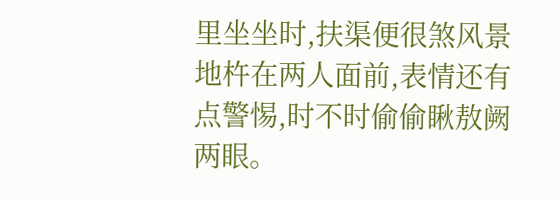里坐坐时,扶渠便很煞风景地杵在两人面前,表情还有点警惕,时不时偷偷瞅敖阙两眼。